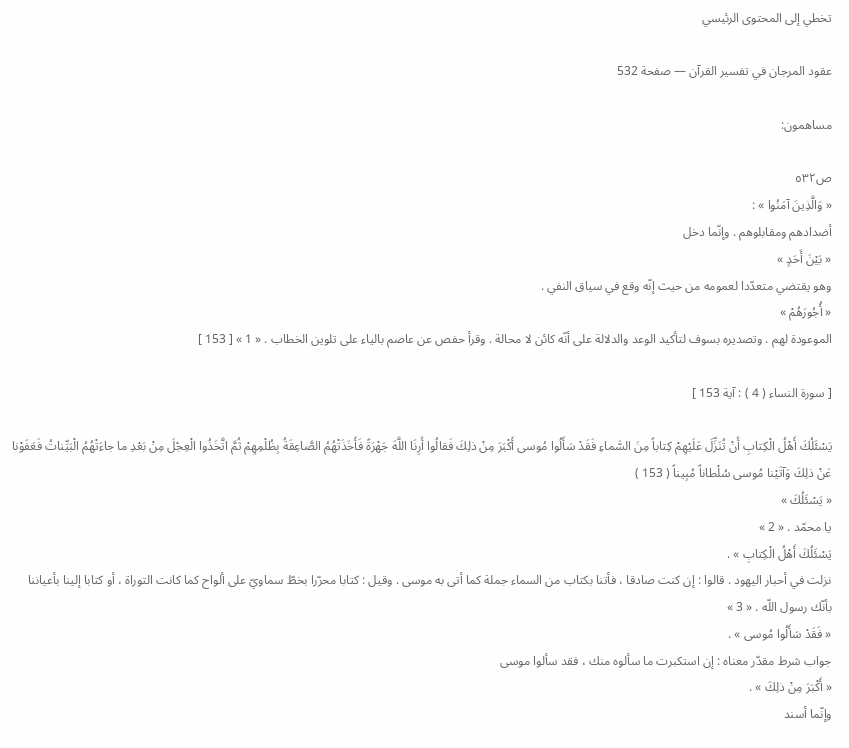تخطي إلى المحتوى الرئيسي

عقود المرجان في تفسير القرآن — صفحة 532

مساهمون:

ص٥٣٢
« وَالَّذِينَ آمَنُوا » :
أضدادهم ومقابلوهم . وإنّما دخل
« بَيْنَ أَحَدٍ »
وهو يقتضي متعدّدا لعمومه من حيث إنّه وقع في سياق النفي .
« أُجُورَهُمْ »
الموعودة لهم . وتصديره بسوف لتأكيد الوعد والدلالة على أنّه كائن لا محالة . وقرأ حفص عن عاصم بالياء على تلوين الخطاب . « 1 » [ 153 ]

[ سورة النساء ( 4 ) : آية 153 ]

يَسْئَلُكَ أَهْلُ الْكِتابِ أَنْ تُنَزِّلَ عَلَيْهِمْ كِتاباً مِنَ السَّماءِ فَقَدْ سَأَلُوا مُوسى أَكْبَرَ مِنْ ذلِكَ فَقالُوا أَرِنَا اللَّهَ جَهْرَةً فَأَخَذَتْهُمُ الصَّاعِقَةُ بِظُلْمِهِمْ ثُمَّ اتَّخَذُوا الْعِجْلَ مِنْ بَعْدِ ما جاءَتْهُمُ الْبَيِّناتُ فَعَفَوْنا عَنْ ذلِكَ وَآتَيْنا مُوسى سُلْطاناً مُبِيناً ( 153 )
« يَسْئَلُكَ »
يا محمّد . « 2 »
يَسْئَلُكَ أَهْلُ الْكِتابِ » .
نزلت في أحبار اليهود . قالوا : إن كنت صادقا ، فأتنا بكتاب من السماء جملة كما أتى به موسى . وقيل : كتابا محرّرا بخطّ سماويّ على ألواح كما كانت التوراة ، أو كتابا إلينا بأعياننا بأنّك رسول اللّه . « 3 »
« فَقَدْ سَأَلُوا مُوسى » .
جواب شرط مقدّر معناه : إن استكبرت ما سألوه منك ، فقد سألوا موسى
« أَكْبَرَ مِنْ ذلِكَ » .
وإنّما أسند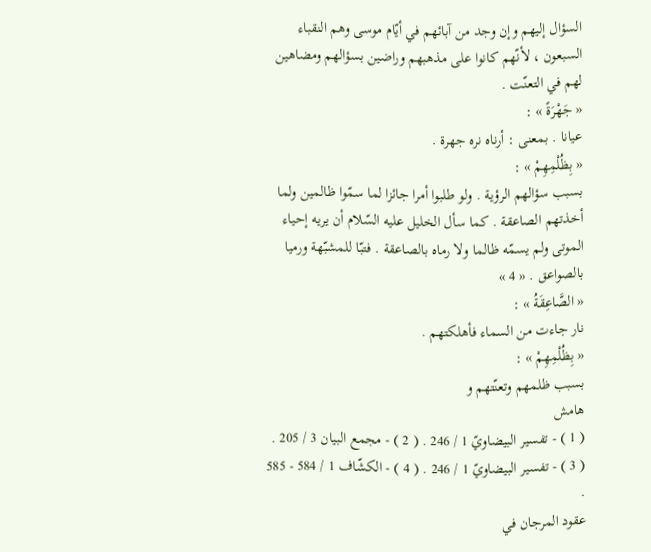السؤال إليهم وإن وجد من آبائهم في أيّام موسى وهم النقباء السبعون ، لأنّهم كانوا على مذهبهم وراضين بسؤالهم ومضاهين لهم في التعنّت .
« جَهْرَةً » :
عيانا . بمعنى : أرناه نره جهرة .
« بِظُلْمِهِمْ » :
بسبب سؤالهم الرؤية . ولو طلبوا أمرا جائزا لما سمّوا ظالمين ولما أخذتهم الصاعقة . كما سأل الخليل عليه السّلام أن يريه إحياء الموتى ولم يسمّه ظالما ولا رماه بالصاعقة . فتبّا للمشبّهة ورميا بالصواعق . « 4 »
« الصَّاعِقَةُ » :
نار جاءت من السماء فأهلكتهم .
« بِظُلْمِهِمْ » :
بسبب ظلمهم وتعنّتهم و
هامش
( 1 ) - تفسير البيضاويّ 1 / 246 . ( 2 ) - مجمع البيان 3 / 205 . ( 3 ) - تفسير البيضاويّ 1 / 246 . ( 4 ) - الكشّاف 1 / 584 - 585 .
عقود المرجان في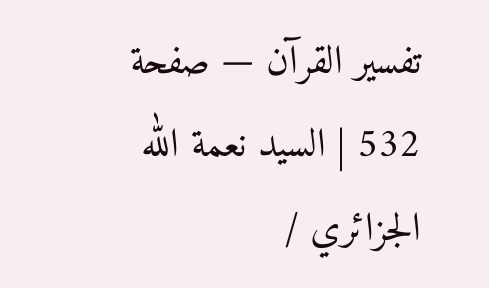تفسير القرآن — صفحة 532 | السيد نعمة الله الجزائري /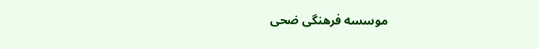موسسه فرهنگى ضحى